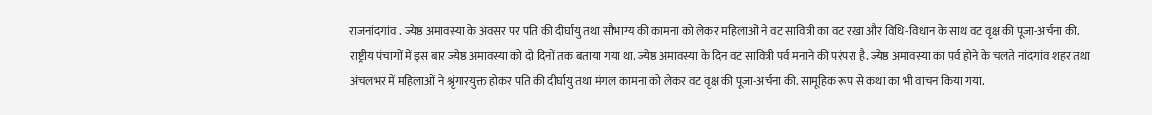राजनांदगांव . ज्येष्ठ अमावस्या के अवसर पर पति की दीर्घायु तथा सौभाग्य की कामना को लेकर महिलाओं ने वट सावित्री का वट रखा और विधि-विधान के साथ वट वृक्ष की पूजा-अर्चना की.
राष्ट्रीय पंचागों में इस बार ज्येष्ठ अमावस्या को दो दिनों तक बताया गया था. ज्येष्ठ अमावस्या के दिन वट सावित्री पर्व मनाने की परंपरा है. ज्येष्ठ अमावस्या का पर्व होने के चलते नांदगांव शहर तथा अंचलभर में महिलाओं ने श्रृंगारयुक्त होकर पति की दीर्घायु तथा मंगल कामना को लेकर वट वृक्ष की पूजा-अर्चना की. सामूहिक रूप से कथा का भी वाचन किया गया.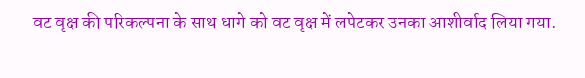वट वृक्ष की परिकल्पना के साथ धागे को वट वृक्ष में लपेटकर उनका आशीर्वाद लिया गया.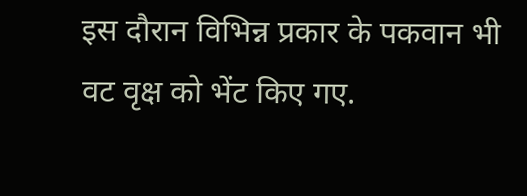इस दौरान विभिन्न प्रकार के पकवान भी वट वृक्ष को भेंट किए गए.